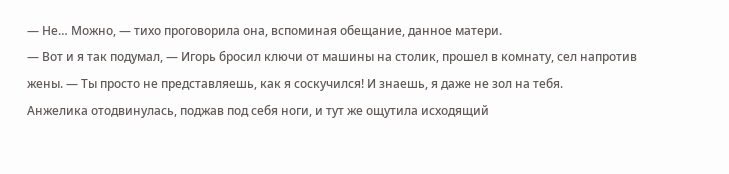— Не… Можно, — тихо проговорила она, вспоминая обещание, данное матери.
— Вот и я так подумал, — Игорь бросил ключи от машины на столик, прошел в комнату, сел напротив жены. — Ты просто не представляешь, как я соскучился! И знаешь, я даже не зол на тебя.
Анжелика отодвинулась, поджав под себя ноги, и тут же ощутила исходящий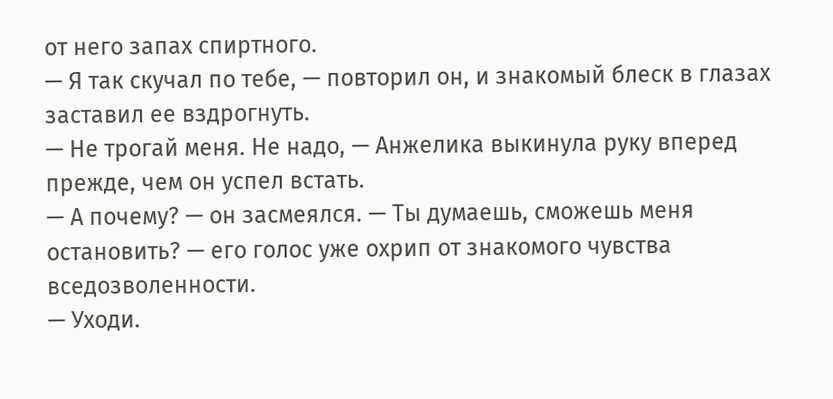от него запах спиртного.
— Я так скучал по тебе, — повторил он, и знакомый блеск в глазах заставил ее вздрогнуть.
— Не трогай меня. Не надо, — Анжелика выкинула руку вперед прежде, чем он успел встать.
— А почему? — он засмеялся. — Ты думаешь, сможешь меня остановить? — его голос уже охрип от знакомого чувства вседозволенности.
— Уходи.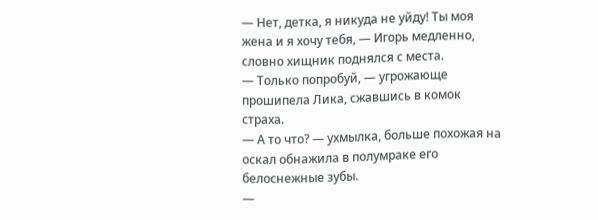— Нет, детка, я никуда не уйду! Ты моя жена и я хочу тебя, — Игорь медленно, словно хищник поднялся с места.
— Только попробуй, — угрожающе прошипела Лика, сжавшись в комок страха.
— А то что? — ухмылка, больше похожая на оскал обнажила в полумраке его белоснежные зубы.
—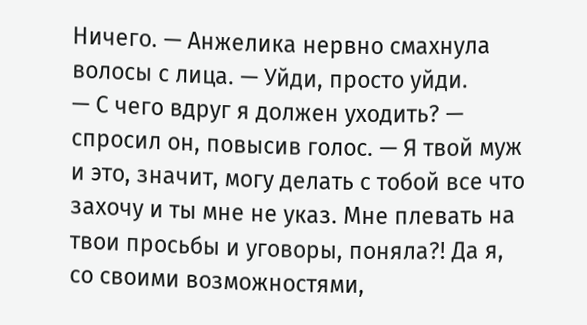Ничего. — Анжелика нервно смахнула волосы с лица. — Уйди, просто уйди.
— С чего вдруг я должен уходить? — спросил он, повысив голос. — Я твой муж и это, значит, могу делать с тобой все что захочу и ты мне не указ. Мне плевать на твои просьбы и уговоры, поняла?! Да я, со своими возможностями,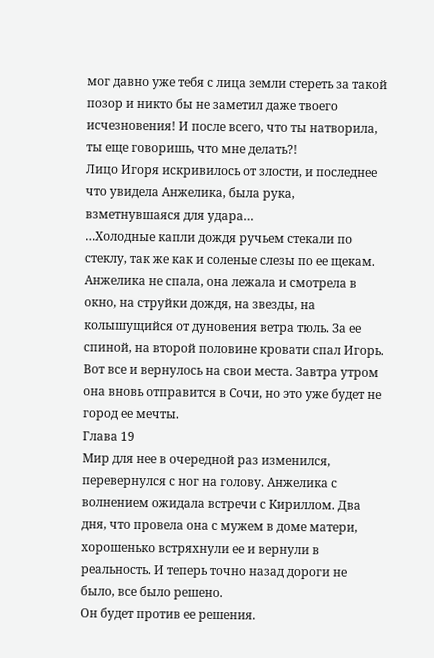мог давно уже тебя с лица земли стереть за такой позор и никто бы не заметил даже твоего исчезновения! И после всего, что ты натворила, ты еще говоришь, что мне делать?!
Лицо Игоря искривилось от злости, и последнее что увидела Анжелика, была рука, взметнувшаяся для удара…
…Холодные капли дождя ручьем стекали по стеклу, так же как и соленые слезы по ее щекам. Анжелика не спала, она лежала и смотрела в окно, на струйки дождя, на звезды, на колышущийся от дуновения ветра тюль. За ее спиной, на второй половине кровати спал Игорь. Вот все и вернулось на свои места. Завтра утром она вновь отправится в Сочи, но это уже будет не город ее мечты.
Глава 19
Мир для нее в очередной раз изменился, перевернулся с ног на голову. Анжелика с волнением ожидала встречи с Кириллом. Два дня, что провела она с мужем в доме матери, хорошенько встряхнули ее и вернули в реальность. И теперь точно назад дороги не было, все было решено.
Он будет против ее решения.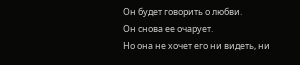Он будет говорить о любви.
Он снова ее очарует.
Но она не хочет его ни видеть, ни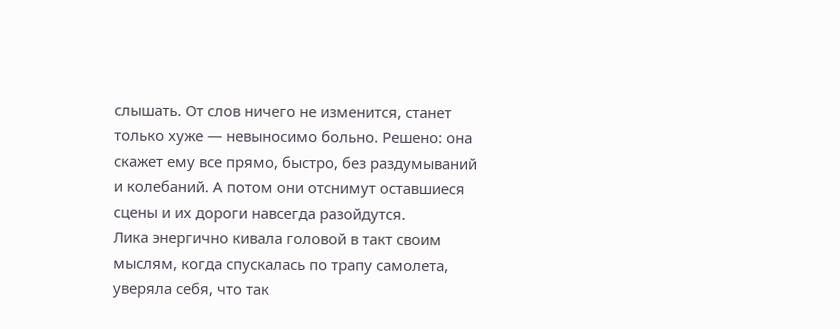слышать. От слов ничего не изменится, станет только хуже — невыносимо больно. Решено: она скажет ему все прямо, быстро, без раздумываний и колебаний. А потом они отснимут оставшиеся сцены и их дороги навсегда разойдутся.
Лика энергично кивала головой в такт своим мыслям, когда спускалась по трапу самолета, уверяла себя, что так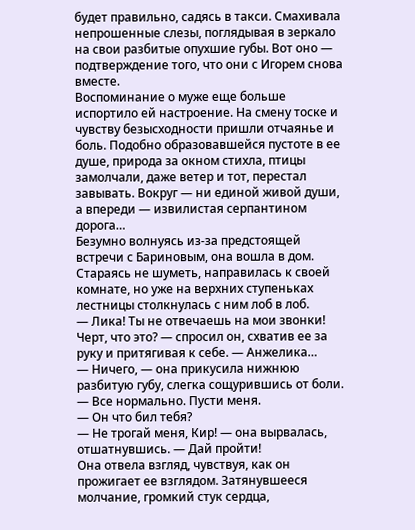будет правильно, садясь в такси. Смахивала непрошенные слезы, поглядывая в зеркало на свои разбитые опухшие губы. Вот оно — подтверждение того, что они с Игорем снова вместе.
Воспоминание о муже еще больше испортило ей настроение. На смену тоске и чувству безысходности пришли отчаянье и боль. Подобно образовавшейся пустоте в ее душе, природа за окном стихла, птицы замолчали, даже ветер и тот, перестал завывать. Вокруг — ни единой живой души, а впереди — извилистая серпантином дорога…
Безумно волнуясь из-за предстоящей встречи с Бариновым, она вошла в дом. Стараясь не шуметь, направилась к своей комнате, но уже на верхних ступеньках лестницы столкнулась с ним лоб в лоб.
— Лика! Ты не отвечаешь на мои звонки! Черт, что это? — спросил он, схватив ее за руку и притягивая к себе. — Анжелика…
— Ничего, — она прикусила нижнюю разбитую губу, слегка сощурившись от боли. — Все нормально. Пусти меня.
— Он что бил тебя?
— Не трогай меня, Кир! — она вырвалась, отшатнувшись. — Дай пройти!
Она отвела взгляд, чувствуя, как он прожигает ее взглядом. Затянувшееся молчание, громкий стук сердца,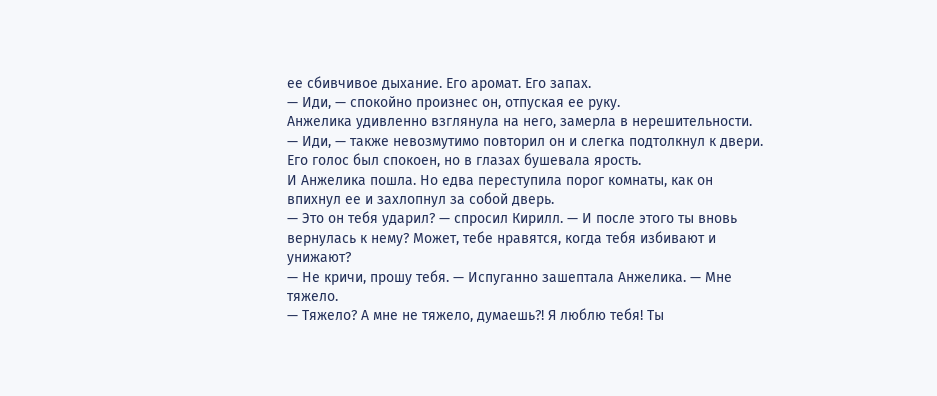ее сбивчивое дыхание. Его аромат. Его запах.
— Иди, — спокойно произнес он, отпуская ее руку.
Анжелика удивленно взглянула на него, замерла в нерешительности.
— Иди, — также невозмутимо повторил он и слегка подтолкнул к двери. Его голос был спокоен, но в глазах бушевала ярость.
И Анжелика пошла. Но едва переступила порог комнаты, как он впихнул ее и захлопнул за собой дверь.
— Это он тебя ударил? — спросил Кирилл. — И после этого ты вновь вернулась к нему? Может, тебе нравятся, когда тебя избивают и унижают?
— Не кричи, прошу тебя. — Испуганно зашептала Анжелика. — Мне тяжело.
— Тяжело? А мне не тяжело, думаешь?! Я люблю тебя! Ты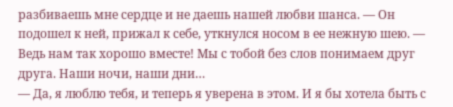разбиваешь мне сердце и не даешь нашей любви шанса. — Он подошел к ней, прижал к себе, уткнулся носом в ее нежную шею. — Ведь нам так хорошо вместе! Мы с тобой без слов понимаем друг друга. Наши ночи, наши дни…
— Да, я люблю тебя, и теперь я уверена в этом. И я бы хотела быть с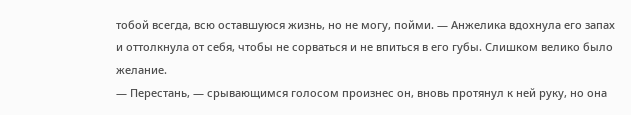тобой всегда, всю оставшуюся жизнь, но не могу, пойми. — Анжелика вдохнула его запах и оттолкнула от себя, чтобы не сорваться и не впиться в его губы. Слишком велико было желание.
— Перестань, — срывающимся голосом произнес он, вновь протянул к ней руку, но она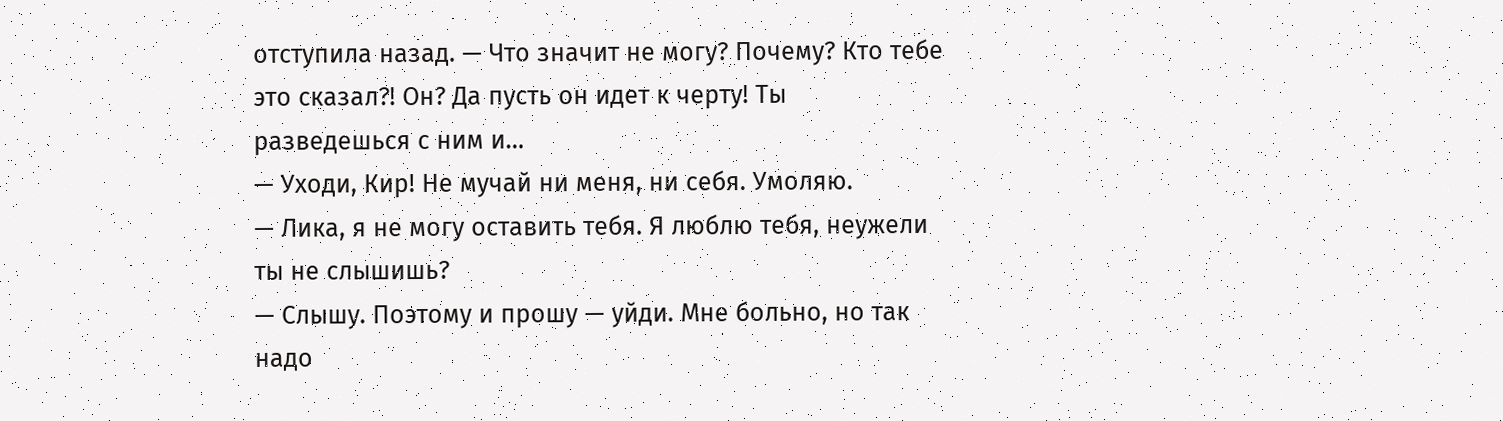отступила назад. — Что значит не могу? Почему? Кто тебе это сказал?! Он? Да пусть он идет к черту! Ты разведешься с ним и…
— Уходи, Кир! Не мучай ни меня, ни себя. Умоляю.
— Лика, я не могу оставить тебя. Я люблю тебя, неужели ты не слышишь?
— Слышу. Поэтому и прошу — уйди. Мне больно, но так надо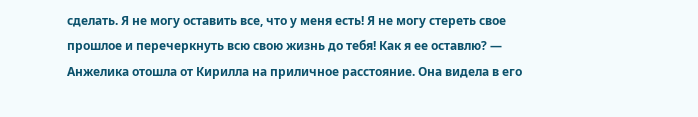сделать. Я не могу оставить все, что у меня есть! Я не могу стереть свое прошлое и перечеркнуть всю свою жизнь до тебя! Как я ее оставлю? — Анжелика отошла от Кирилла на приличное расстояние. Она видела в его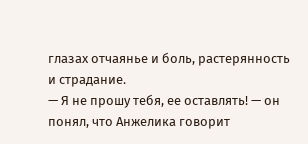глазах отчаянье и боль, растерянность и страдание.
— Я не прошу тебя, ее оставлять! — он понял, что Анжелика говорит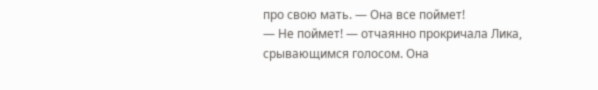про свою мать. — Она все поймет!
— Не поймет! — отчаянно прокричала Лика, срывающимся голосом. Она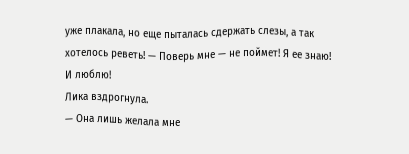уже плакала, но еще пыталась сдержать слезы, а так хотелось реветь! — Поверь мне — не поймет! Я ее знаю! И люблю!
Лика вздрогнула.
— Она лишь желала мне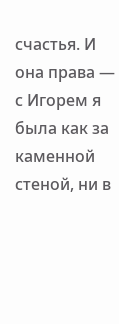счастья. И она права — с Игорем я была как за каменной стеной, ни в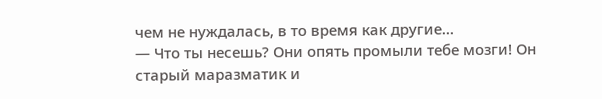чем не нуждалась, в то время как другие…
— Что ты несешь? Они опять промыли тебе мозги! Он старый маразматик и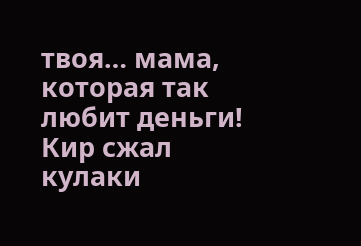твоя… мама, которая так любит деньги!
Кир сжал кулаки